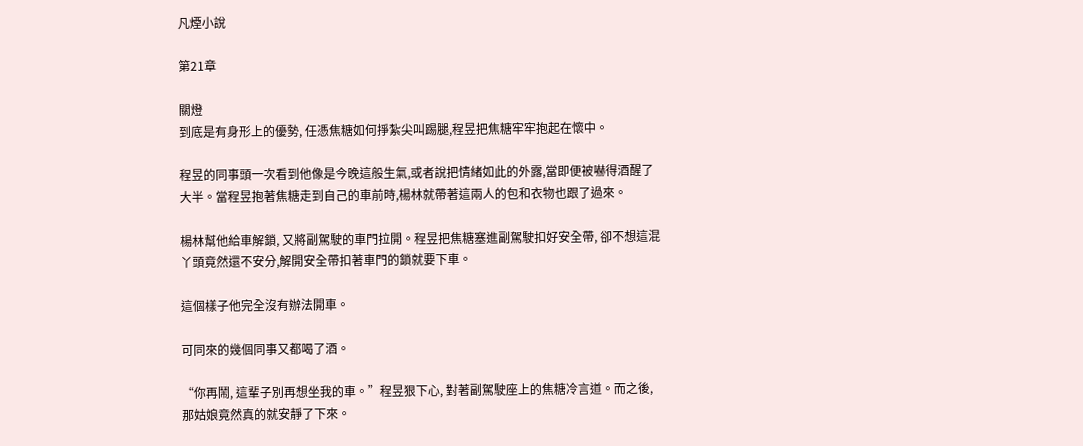凡煙小說

第21章

關燈
到底是有身形上的優勢, 任憑焦糖如何掙紮尖叫踢腿,程昱把焦糖牢牢抱起在懷中。

程昱的同事頭一次看到他像是今晚這般生氣,或者說把情緒如此的外露,當即便被嚇得酒醒了大半。當程昱抱著焦糖走到自己的車前時,楊林就帶著這兩人的包和衣物也跟了過來。

楊林幫他給車解鎖, 又將副駕駛的車門拉開。程昱把焦糖塞進副駕駛扣好安全帶, 卻不想這混丫頭竟然還不安分,解開安全帶扣著車門的鎖就要下車。

這個樣子他完全沒有辦法開車。

可同來的幾個同事又都喝了酒。

“你再鬧, 這輩子別再想坐我的車。”程昱狠下心, 對著副駕駛座上的焦糖冷言道。而之後, 那姑娘竟然真的就安靜了下來。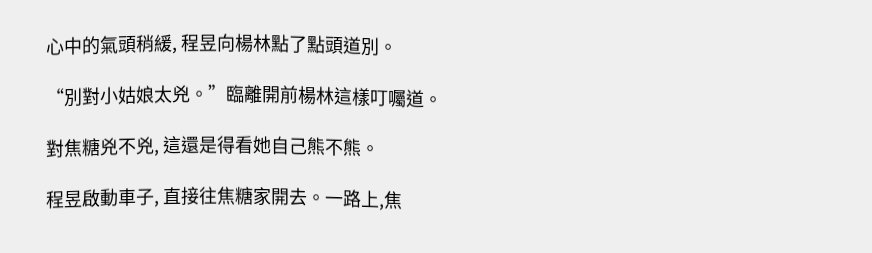心中的氣頭稍緩, 程昱向楊林點了點頭道別。

“別對小姑娘太兇。”臨離開前楊林這樣叮囑道。

對焦糖兇不兇, 這還是得看她自己熊不熊。

程昱啟動車子, 直接往焦糖家開去。一路上,焦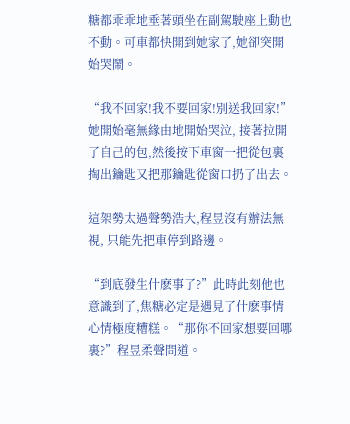糖都乖乖地垂著頭坐在副駕駛座上動也不動。可車都快開到她家了,她卻突開始哭鬧。

“我不回家!我不要回家!別送我回家!”她開始毫無緣由地開始哭泣, 接著拉開了自己的包,然後按下車窗一把從包裏掏出鑰匙又把那鑰匙從窗口扔了出去。

這架勢太過聲勢浩大,程昱沒有辦法無視, 只能先把車停到路邊。

“到底發生什麽事了?”此時此刻他也意識到了,焦糖必定是遇見了什麽事情心情極度糟糕。“那你不回家想要回哪裏?”程昱柔聲問道。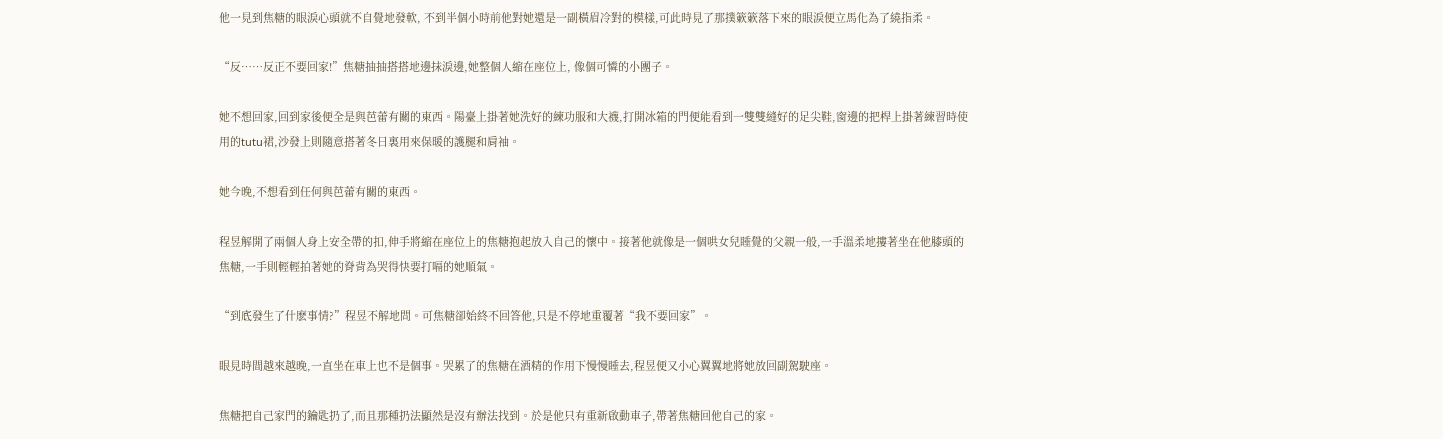他一見到焦糖的眼淚心頭就不自覺地發軟, 不到半個小時前他對她還是一副橫眉冷對的模樣,可此時見了那撲簌簌落下來的眼淚便立馬化為了繞指柔。

“反……反正不要回家!”焦糖抽抽搭搭地邊抹淚邊,她整個人縮在座位上, 像個可憐的小團子。

她不想回家,回到家後便全是與芭蕾有關的東西。陽臺上掛著她洗好的練功服和大襪,打開冰箱的門便能看到一雙雙縫好的足尖鞋,窗邊的把桿上掛著練習時使用的tutu裙,沙發上則隨意搭著冬日裏用來保暖的護腿和肩袖。

她今晚,不想看到任何與芭蕾有關的東西。

程昱解開了兩個人身上安全帶的扣,伸手將縮在座位上的焦糖抱起放入自己的懷中。接著他就像是一個哄女兒睡覺的父親一般,一手溫柔地摟著坐在他膝頭的焦糖,一手則輕輕拍著她的脊背為哭得快要打嗝的她順氣。

“到底發生了什麽事情?”程昱不解地問。可焦糖卻始終不回答他,只是不停地重覆著“我不要回家”。

眼見時間越來越晚,一直坐在車上也不是個事。哭累了的焦糖在酒精的作用下慢慢睡去,程昱便又小心翼翼地將她放回副駕駛座。

焦糖把自己家門的鑰匙扔了,而且那種扔法顯然是沒有辦法找到。於是他只有重新啟動車子,帶著焦糖回他自己的家。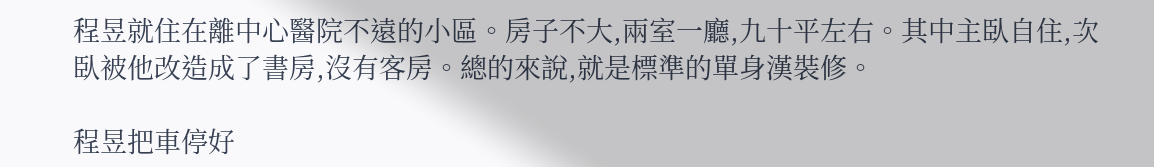程昱就住在離中心醫院不遠的小區。房子不大,兩室一廳,九十平左右。其中主臥自住,次臥被他改造成了書房,沒有客房。總的來說,就是標準的單身漢裝修。

程昱把車停好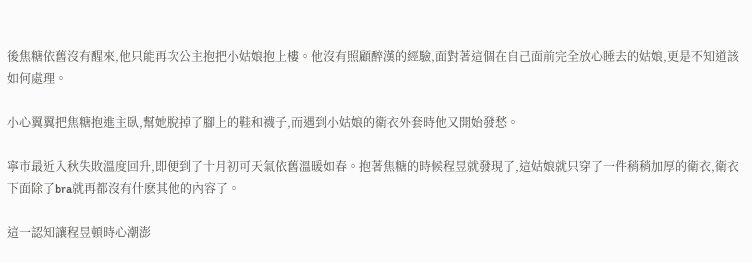後焦糖依舊沒有醒來,他只能再次公主抱把小姑娘抱上樓。他沒有照顧醉漢的經驗,面對著這個在自己面前完全放心睡去的姑娘,更是不知道該如何處理。

小心翼翼把焦糖抱進主臥,幫她脫掉了腳上的鞋和襪子,而遇到小姑娘的衛衣外套時他又開始發愁。

寧市最近入秋失敗溫度回升,即便到了十月初可天氣依舊溫暖如春。抱著焦糖的時候程昱就發現了,這姑娘就只穿了一件稍稍加厚的衛衣,衛衣下面除了bra就再都沒有什麽其他的內容了。

這一認知讓程昱頓時心潮澎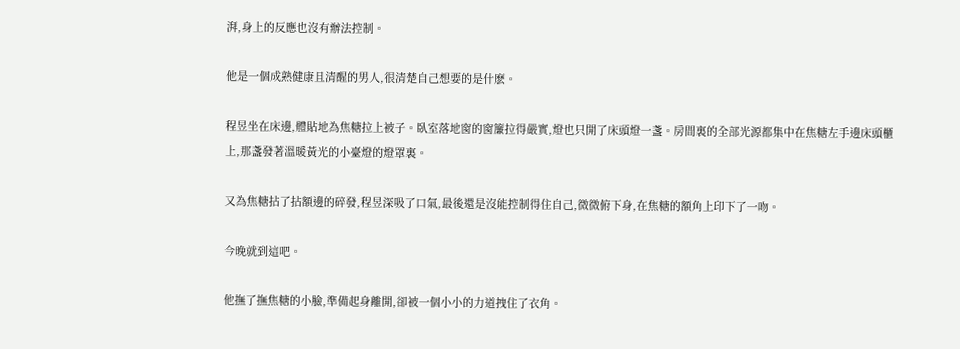湃,身上的反應也沒有辦法控制。

他是一個成熟健康且清醒的男人,很清楚自己想要的是什麽。

程昱坐在床邊,體貼地為焦糖拉上被子。臥室落地窗的窗簾拉得嚴實,燈也只開了床頭燈一盞。房間裏的全部光源都集中在焦糖左手邊床頭櫃上,那盞發著溫暖黃光的小臺燈的燈罩裏。

又為焦糖拈了拈額邊的碎發,程昱深吸了口氣,最後還是沒能控制得住自己,微微俯下身,在焦糖的額角上印下了一吻。

今晚就到這吧。

他撫了撫焦糖的小臉,準備起身離開,卻被一個小小的力道拽住了衣角。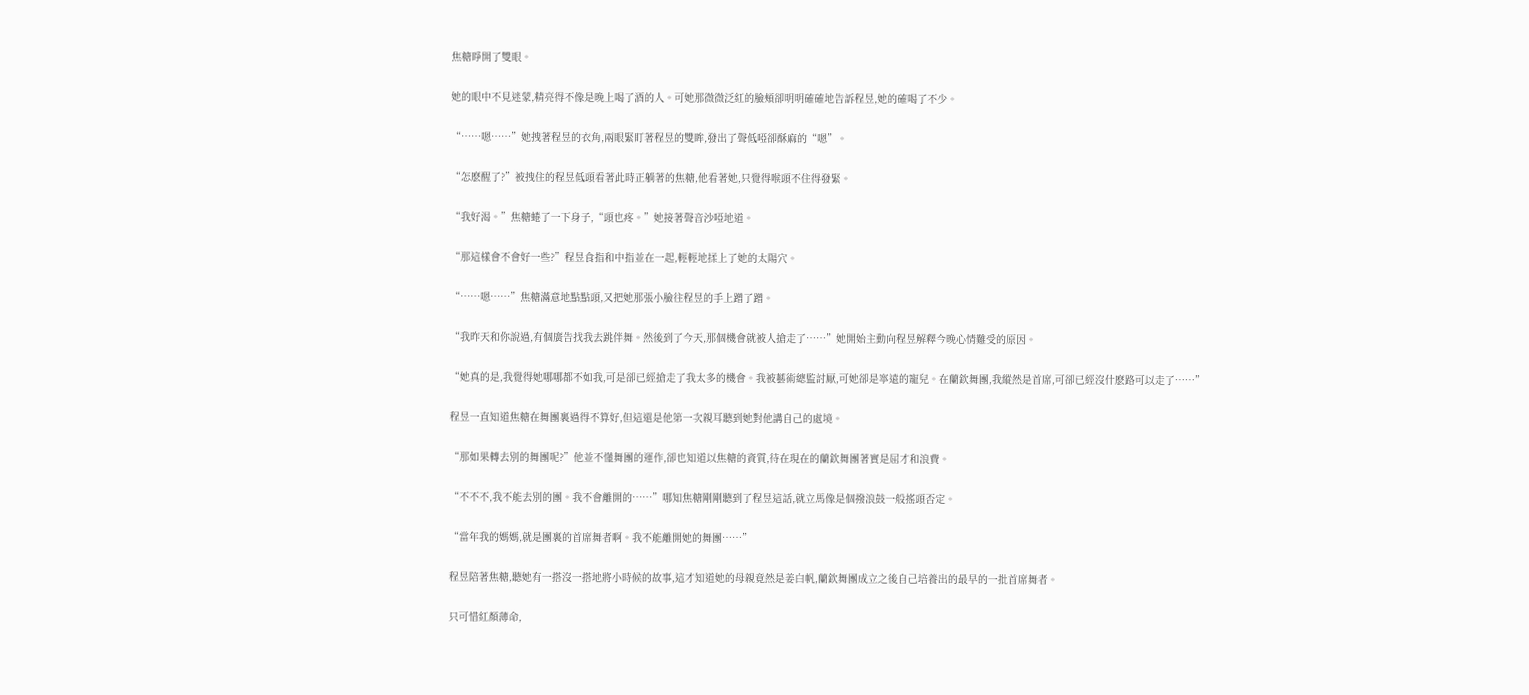焦糖睜開了雙眼。

她的眼中不見迷蒙,精亮得不像是晚上喝了酒的人。可她那微微泛紅的臉頰卻明明確確地告訴程昱,她的確喝了不少。

“……嗯……”她拽著程昱的衣角,兩眼緊盯著程昱的雙眸,發出了聲低啞卻酥麻的“嗯”。

“怎麽醒了?”被拽住的程昱低頭看著此時正躺著的焦糖,他看著她,只覺得喉頭不住得發緊。

“我好渴。”焦糖蜷了一下身子,“頭也疼。”她接著聲音沙啞地道。

“那這樣會不會好一些?”程昱食指和中指並在一起,輕輕地揉上了她的太陽穴。

“……嗯……”焦糖滿意地點點頭,又把她那張小臉往程昱的手上蹭了蹭。

“我昨天和你說過,有個廣告找我去跳伴舞。然後到了今天,那個機會就被人搶走了……”她開始主動向程昱解釋今晚心情難受的原因。

“她真的是,我覺得她哪哪都不如我,可是卻已經搶走了我太多的機會。我被藝術總監討厭,可她卻是寧遠的寵兒。在蘭欽舞團,我縱然是首席,可卻已經沒什麽路可以走了……”

程昱一直知道焦糖在舞團裏過得不算好,但這還是他第一次親耳聽到她對他講自己的處境。

“那如果轉去別的舞團呢?”他並不懂舞團的運作,卻也知道以焦糖的資質,待在現在的蘭欽舞團著實是屈才和浪費。

“不不不,我不能去別的團。我不會離開的……”哪知焦糖剛剛聽到了程昱這話,就立馬像是個撥浪鼓一般搖頭否定。

“當年我的媽媽,就是團裏的首席舞者啊。我不能離開她的舞團……”

程昱陪著焦糖,聽她有一搭沒一搭地將小時候的故事,這才知道她的母親竟然是姜白帆,蘭欽舞團成立之後自己培養出的最早的一批首席舞者。

只可惜紅顏薄命,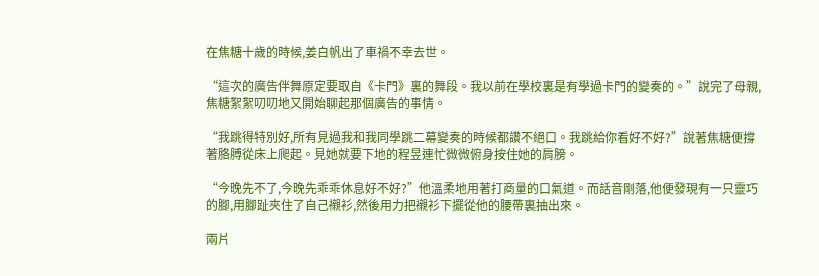在焦糖十歲的時候,姜白帆出了車禍不幸去世。

“這次的廣告伴舞原定要取自《卡門》裏的舞段。我以前在學校裏是有學過卡門的變奏的。”說完了母親,焦糖絮絮叨叨地又開始聊起那個廣告的事情。

“我跳得特別好,所有見過我和我同學跳二幕變奏的時候都讚不絕口。我跳給你看好不好?”說著焦糖便撐著胳膊從床上爬起。見她就要下地的程昱連忙微微俯身按住她的肩膀。

“今晚先不了,今晚先乖乖休息好不好?”他溫柔地用著打商量的口氣道。而話音剛落,他便發現有一只靈巧的腳,用腳趾夾住了自己襯衫,然後用力把襯衫下擺從他的腰帶裏抽出來。

兩片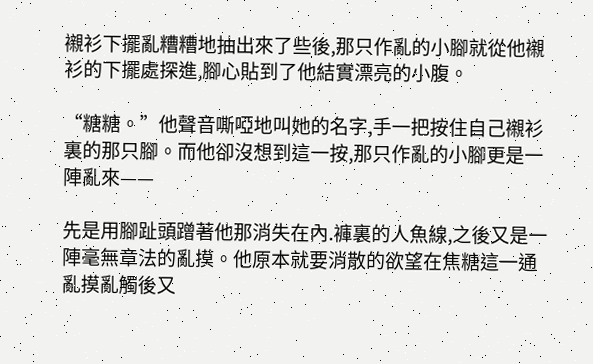襯衫下擺亂糟糟地抽出來了些後,那只作亂的小腳就從他襯衫的下擺處探進,腳心貼到了他結實漂亮的小腹。

“糖糖。”他聲音嘶啞地叫她的名字,手一把按住自己襯衫裏的那只腳。而他卻沒想到這一按,那只作亂的小腳更是一陣亂來——

先是用腳趾頭蹭著他那消失在內.褲裏的人魚線,之後又是一陣毫無章法的亂摸。他原本就要消散的欲望在焦糖這一通亂摸亂觸後又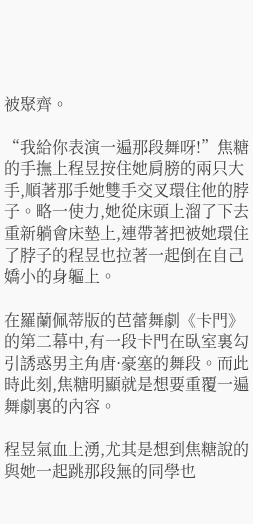被聚齊。

“我給你表演一遍那段舞呀!”焦糖的手撫上程昱按住她肩膀的兩只大手,順著那手她雙手交叉環住他的脖子。略一使力,她從床頭上溜了下去重新躺會床墊上,連帶著把被她環住了脖子的程昱也拉著一起倒在自己嬌小的身軀上。

在羅蘭佩蒂版的芭蕾舞劇《卡門》的第二幕中,有一段卡門在臥室裏勾引誘惑男主角唐·豪塞的舞段。而此時此刻,焦糖明顯就是想要重覆一遍舞劇裏的內容。

程昱氣血上湧,尤其是想到焦糖說的與她一起跳那段無的同學也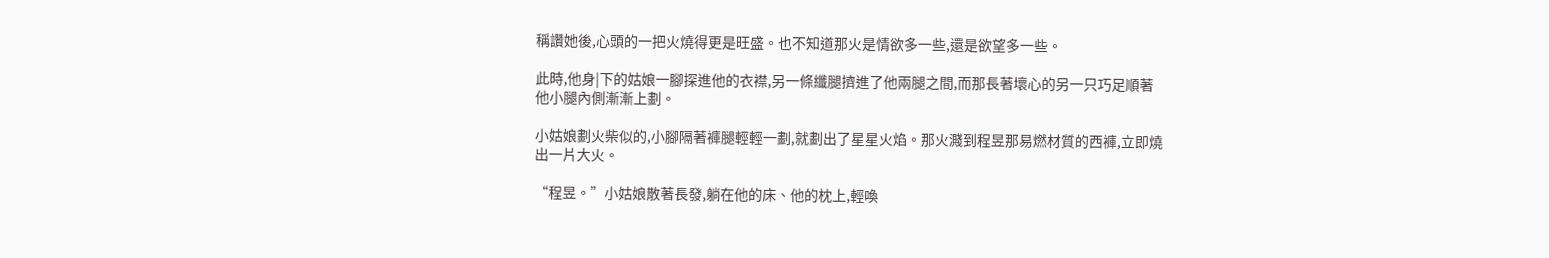稱讚她後,心頭的一把火燒得更是旺盛。也不知道那火是情欲多一些,還是欲望多一些。

此時,他身|下的姑娘一腳探進他的衣襟,另一條纖腿擠進了他兩腿之間,而那長著壞心的另一只巧足順著他小腿內側漸漸上劃。

小姑娘劃火柴似的,小腳隔著褲腿輕輕一劃,就劃出了星星火焰。那火濺到程昱那易燃材質的西褲,立即燒出一片大火。

“程昱。”小姑娘散著長發,躺在他的床、他的枕上,輕喚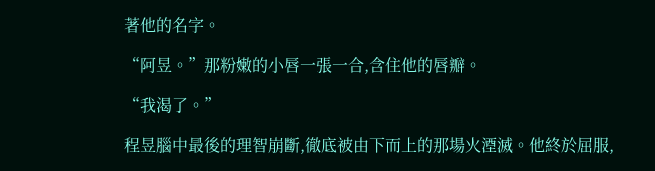著他的名字。

“阿昱。”那粉嫩的小唇一張一合,含住他的唇瓣。

“我渴了。”

程昱腦中最後的理智崩斷,徹底被由下而上的那場火湮滅。他終於屈服,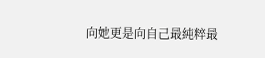向她更是向自己最純粹最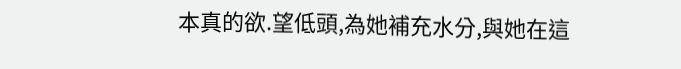本真的欲.望低頭,為她補充水分,與她在這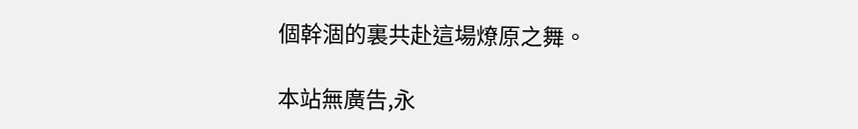個幹涸的裏共赴這場燎原之舞。

本站無廣告,永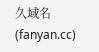久域名(fanyan.cc)